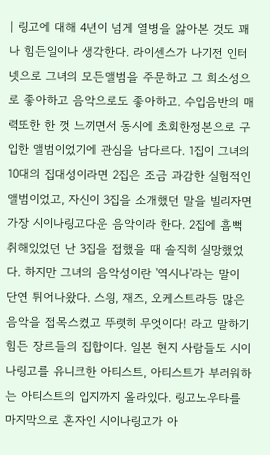| 링고에 대해 4년이 넘게 열병을 앓아본 것도 꽤나 힘든일이나 생각한다. 라이센스가 나기전 인터넷으로 그녀의 모든앨범을 주문하고 그 희소성으로 좋아하고 음악으로도 좋아하고. 수입음반의 매력또한 한 껏 느끼면서 동시에 초회한정본으로 구입한 앨범이었기에 관심을 남다르다. 1집이 그녀의 10대의 집대성이라면 2집은 조금 과감한 실험적인 앨범이었고, 자신이 3집을 소개했던 말을 빌리자면 가장 시이나링고다운 음악이라 한다. 2집에 흠뻑 취해있었던 난 3집을 접했을 때 솔직히 실망했었다. 하지만 그녀의 음악성이란 '역시나'라는 말이 단연 튀어나왔다. 스읭, 재즈, 오케스트라등 많은 음악을 접목스켰고 뚜렷히 무엇이다! 라고 말하기 힘든 장르들의 집합이다. 일본 현지 사람들도 시이나링고를 유니크한 아티스트, 아티스트가 부러워하는 아티스트의 입지까지 올라있다. 링고노우타를 마지막으로 혼자인 시이나링고가 아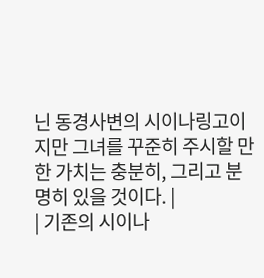닌 동경사변의 시이나링고이지만 그녀를 꾸준히 주시할 만한 가치는 충분히, 그리고 분명히 있을 것이다. |
| 기존의 시이나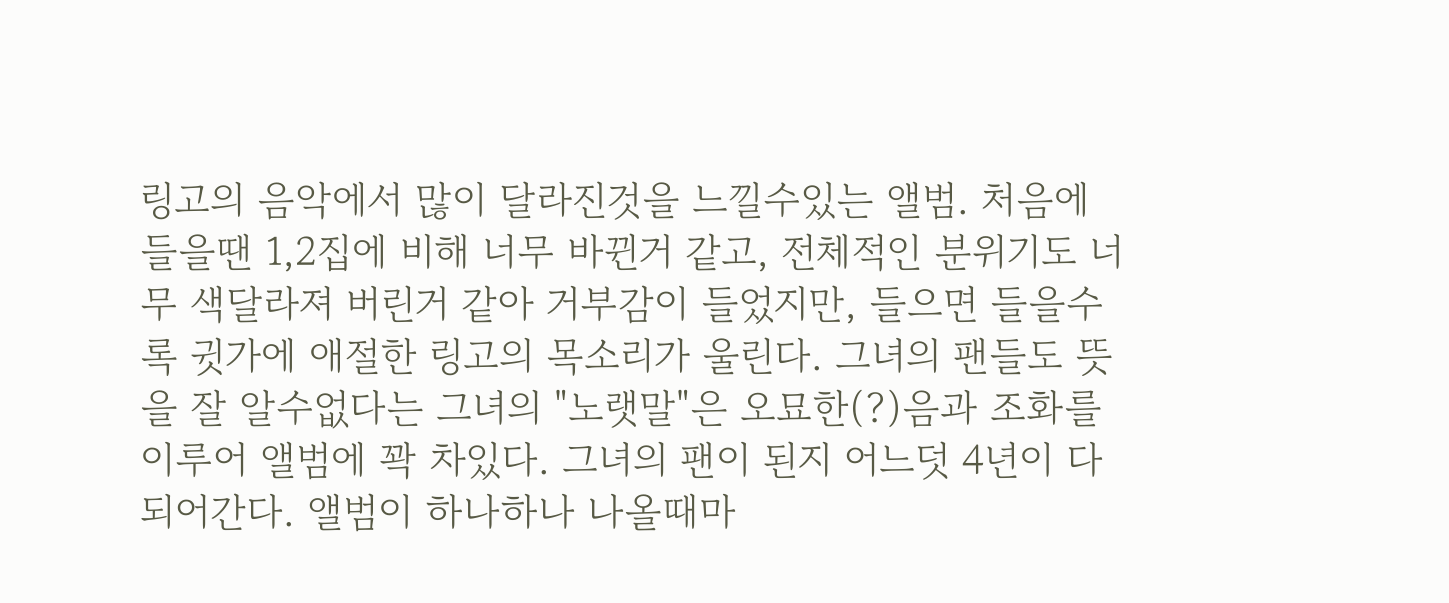링고의 음악에서 많이 달라진것을 느낄수있는 앨범. 처음에 들을땐 1,2집에 비해 너무 바뀐거 같고, 전체적인 분위기도 너무 색달라져 버린거 같아 거부감이 들었지만, 들으면 들을수록 귓가에 애절한 링고의 목소리가 울린다. 그녀의 팬들도 뜻을 잘 알수없다는 그녀의 "노랫말"은 오묘한(?)음과 조화를 이루어 앨범에 꽉 차있다. 그녀의 팬이 된지 어느덧 4년이 다 되어간다. 앨범이 하나하나 나올때마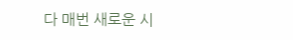다 매번 새로운 시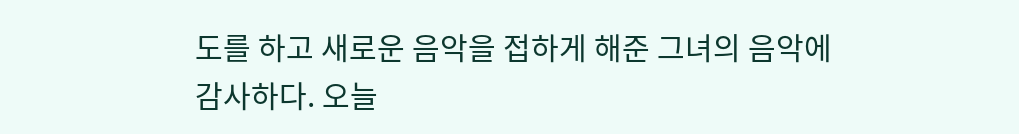도를 하고 새로운 음악을 접하게 해준 그녀의 음악에 감사하다. 오늘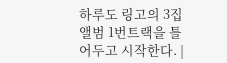하루도 링고의 3집앨범 1번트랙을 틀어두고 시작한다. |